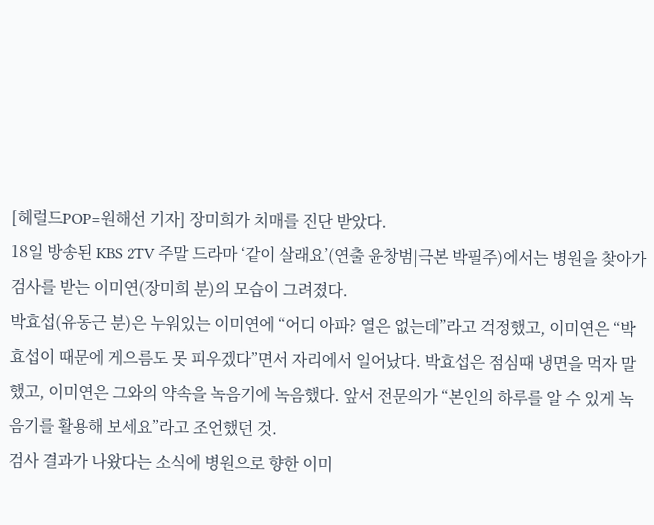[헤럴드POP=원해선 기자] 장미희가 치매를 진단 받았다.
18일 방송된 KBS 2TV 주말 드라마 ‘같이 살래요’(연출 윤창범|극본 박필주)에서는 병원을 찾아가 검사를 받는 이미연(장미희 분)의 모습이 그려졌다.
박효섭(유동근 분)은 누워있는 이미연에 “어디 아파? 열은 없는데”라고 걱정했고, 이미연은 “박효섭이 때문에 게으름도 못 피우겠다”면서 자리에서 일어났다. 박효섭은 점심때 냉면을 먹자 말했고, 이미연은 그와의 약속을 녹음기에 녹음했다. 앞서 전문의가 “본인의 하루를 알 수 있게 녹음기를 활용해 보세요”라고 조언했던 것.
검사 결과가 나왔다는 소식에 병원으로 향한 이미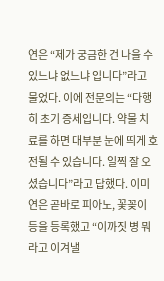연은 “제가 궁금한 건 나을 수 있느냐 없느냐 입니다”라고 물었다. 이에 전문의는 “다행히 초기 증세입니다. 약물 치료를 하면 대부분 눈에 띄게 호전될 수 있습니다. 일찍 잘 오셨습니다”라고 답했다. 이미연은 곧바로 피아노, 꽃꽂이 등을 등록했고 “이까짓 병 뭐라고 이겨낼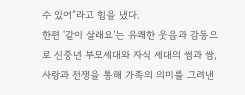수 있어”라고 힘을 냈다.
한편 ‘같이 살래요’는 유쾌한 웃음과 감동으로 신중년 부모세대와 자식 세대의 썸과 쌈, 사랑과 전쟁을 통해 가족의 의미를 그려낸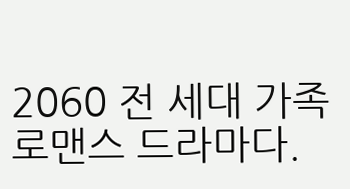2060 전 세대 가족 로맨스 드라마다.